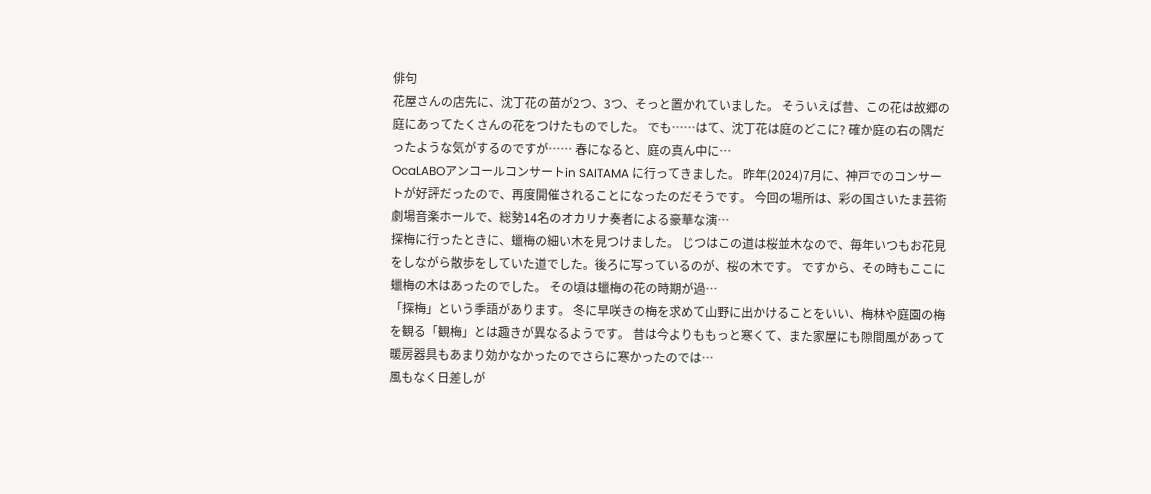俳句
花屋さんの店先に、沈丁花の苗が2つ、3つ、そっと置かれていました。 そういえば昔、この花は故郷の庭にあってたくさんの花をつけたものでした。 でも……はて、沈丁花は庭のどこに? 確か庭の右の隅だったような気がするのですが…… 春になると、庭の真ん中に…
OcaLABOアンコールコンサートin SAITAMA に行ってきました。 昨年(2024)7月に、神戸でのコンサートが好評だったので、再度開催されることになったのだそうです。 今回の場所は、彩の国さいたま芸術劇場音楽ホールで、総勢14名のオカリナ奏者による豪華な演…
探梅に行ったときに、蠟梅の細い木を見つけました。 じつはこの道は桜並木なので、毎年いつもお花見をしながら散歩をしていた道でした。後ろに写っているのが、桜の木です。 ですから、その時もここに蠟梅の木はあったのでした。 その頃は蠟梅の花の時期が過…
「探梅」という季語があります。 冬に早咲きの梅を求めて山野に出かけることをいい、梅林や庭園の梅を観る「観梅」とは趣きが異なるようです。 昔は今よりももっと寒くて、また家屋にも隙間風があって暖房器具もあまり効かなかったのでさらに寒かったのでは…
風もなく日差しが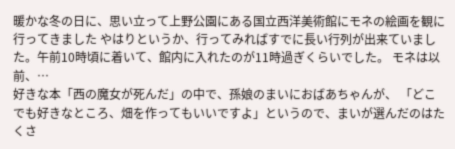暖かな冬の日に、思い立って上野公園にある国立西洋美術館にモネの絵画を観に行ってきました やはりというか、行ってみればすでに長い行列が出来ていました。午前10時頃に着いて、館内に入れたのが11時過ぎくらいでした。 モネは以前、…
好きな本「西の魔女が死んだ」の中で、孫娘のまいにおばあちゃんが、 「どこでも好きなところ、畑を作ってもいいですよ」というので、まいが選んだのはたくさ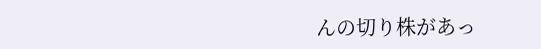んの切り株があっ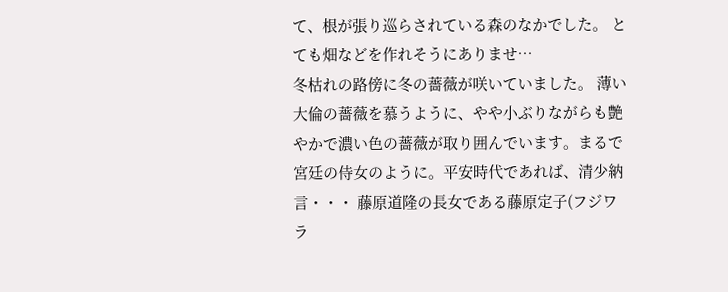て、根が張り巡らされている森のなかでした。 とても畑などを作れそうにありませ…
冬枯れの路傍に冬の薔薇が咲いていました。 薄い大倫の薔薇を慕うように、やや小ぶりながらも艶やかで濃い色の薔薇が取り囲んでいます。まるで宮廷の侍女のように。平安時代であれば、清少納言・・・ 藤原道隆の長女である藤原定子(フジワラ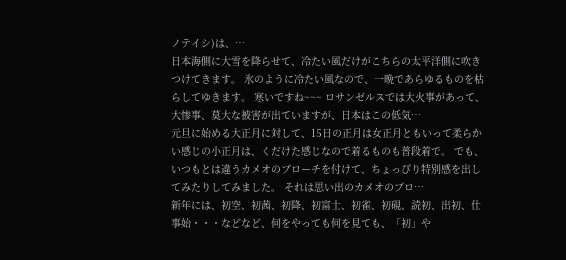ノテイシ)は、…
日本海側に大雪を降らせて、冷たい風だけがこちらの太平洋側に吹きつけてきます。 氷のように冷たい風なので、一晩であらゆるものを枯らしてゆきます。 寒いですね~~~ ロサンゼルスでは大火事があって、大惨事、莫大な被害が出ていますが、日本はこの低気…
元旦に始める大正月に対して、15日の正月は女正月ともいって柔らかい感じの小正月は、くだけた感じなので着るものも普段着で。 でも、いつもとは違うカメオのブローチを付けて、ちょっぴり特別感を出してみたりしてみました。 それは思い出のカメオのブロ…
新年には、初空、初茜、初降、初富士、初雀、初硯、読初、出初、仕事始・・・などなど、何をやっても何を見ても、「初」や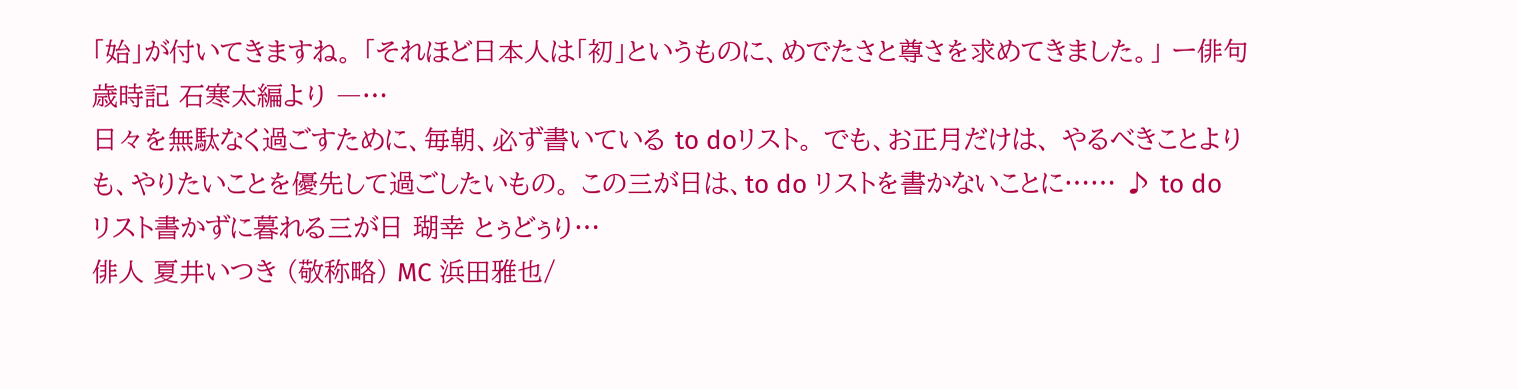「始」が付いてきますね。 「それほど日本人は「初」というものに、めでたさと尊さを求めてきました。」 ー俳句歳時記 石寒太編より ―…
日々を無駄なく過ごすために、毎朝、必ず書いている to doリスト。 でも、お正月だけは、 やるべきことよりも、やりたいことを優先して過ごしたいもの。 この三が日は、to do リストを書かないことに…… ♪ to do リスト書かずに暮れる三が日 瑚幸 とぅどぅり…
俳人 夏井いつき (敬称略) MC 浜田雅也/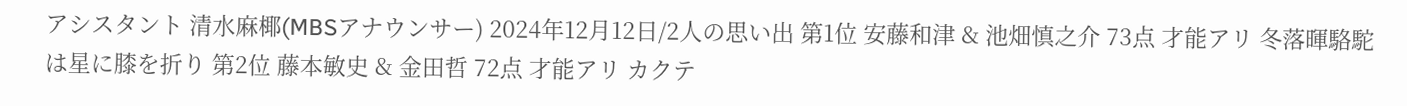アシスタント 清水麻椰(MBSアナウンサー) 2024年12月12日/2人の思い出 第1位 安藤和津 & 池畑慎之介 73点 才能アリ 冬落暉駱駝は星に膝を折り 第2位 藤本敏史 & 金田哲 72点 才能アリ カクテ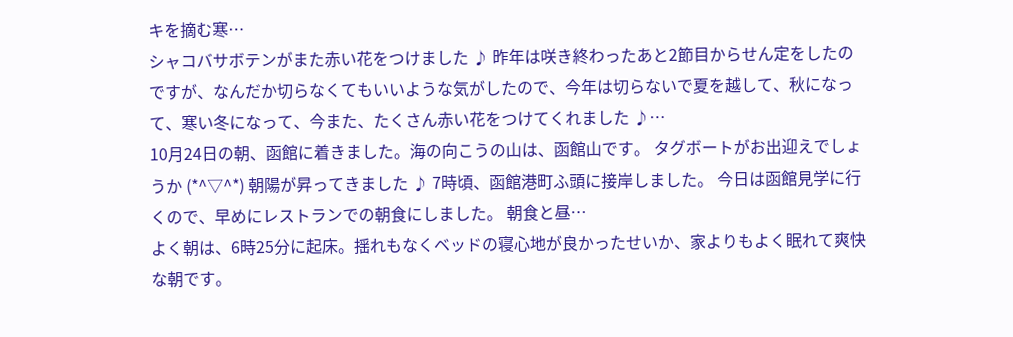キを摘む寒…
シャコバサボテンがまた赤い花をつけました ♪ 昨年は咲き終わったあと2節目からせん定をしたのですが、なんだか切らなくてもいいような気がしたので、今年は切らないで夏を越して、秋になって、寒い冬になって、今また、たくさん赤い花をつけてくれました ♪…
10月24日の朝、函館に着きました。海の向こうの山は、函館山です。 タグボートがお出迎えでしょうか (*^▽^*) 朝陽が昇ってきました ♪ 7時頃、函館港町ふ頭に接岸しました。 今日は函館見学に行くので、早めにレストランでの朝食にしました。 朝食と昼…
よく朝は、6時25分に起床。揺れもなくベッドの寝心地が良かったせいか、家よりもよく眠れて爽快な朝です。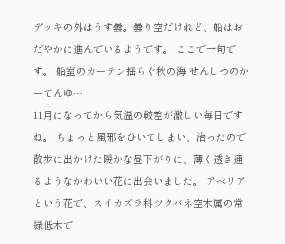デッキの外はうす曇。曇り空だけれど、船はおだやかに進んでいるようです。 ここで一句です。 船室のカーテン揺らぐ秋の海 せんしつのかーてんゆ…
11月になってから気温の較差が激しい毎日ですね。 ちょっと風邪をひいてしまい、治ったので散歩に出かけた暖かな昼下がりに、薄く透き通るようなかわいい花に出会いました。 アベリアという花で、スイカズラ科ツクバネ空木属の常緑低木で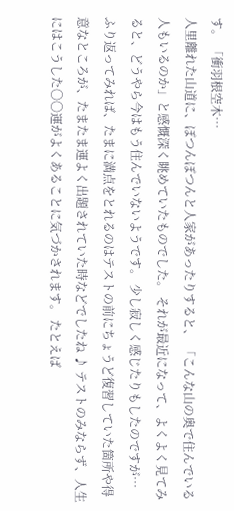す。 「衝羽根空木…
人里離れた山道に、ぽつんぽつんと人家があったりすると、 「こんな山の奥で住んでいる人もいるのか」と感慨深く眺めていたものでした。 それが最近になって、よくよく見てみると、どうやら今はもう住んでいないようです。 少し寂しく感じたりもしたのですが…
ふり返ってみれば、たまに満点をとれるのはテストの前にちょうど復習していた箇所や得意なところが、たまたま運よく出題されていた時などでしたね ♪ テストのみならず、人生にはこうした〇〇運がよくあることに気づかされます。 たとえば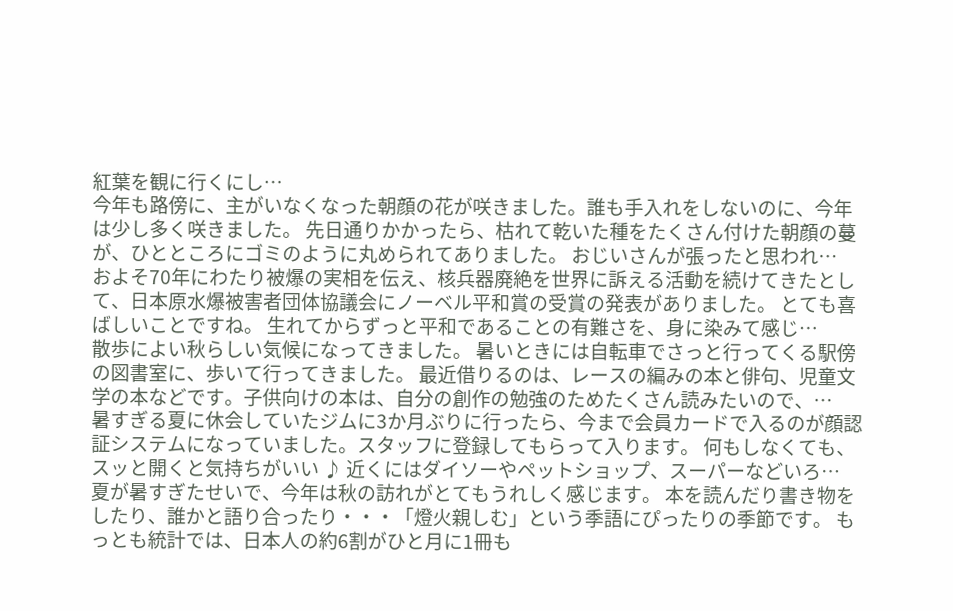紅葉を観に行くにし…
今年も路傍に、主がいなくなった朝顔の花が咲きました。誰も手入れをしないのに、今年は少し多く咲きました。 先日通りかかったら、枯れて乾いた種をたくさん付けた朝顔の蔓が、ひとところにゴミのように丸められてありました。 おじいさんが張ったと思われ…
およそ70年にわたり被爆の実相を伝え、核兵器廃絶を世界に訴える活動を続けてきたとして、日本原水爆被害者団体協議会にノーベル平和賞の受賞の発表がありました。 とても喜ばしいことですね。 生れてからずっと平和であることの有難さを、身に染みて感じ…
散歩によい秋らしい気候になってきました。 暑いときには自転車でさっと行ってくる駅傍の図書室に、歩いて行ってきました。 最近借りるのは、レースの編みの本と俳句、児童文学の本などです。子供向けの本は、自分の創作の勉強のためたくさん読みたいので、…
暑すぎる夏に休会していたジムに3か月ぶりに行ったら、今まで会員カードで入るのが顔認証システムになっていました。スタッフに登録してもらって入ります。 何もしなくても、スッと開くと気持ちがいい ♪ 近くにはダイソーやペットショップ、スーパーなどいろ…
夏が暑すぎたせいで、今年は秋の訪れがとてもうれしく感じます。 本を読んだり書き物をしたり、誰かと語り合ったり・・・「燈火親しむ」という季語にぴったりの季節です。 もっとも統計では、日本人の約6割がひと月に1冊も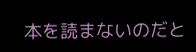本を読まないのだと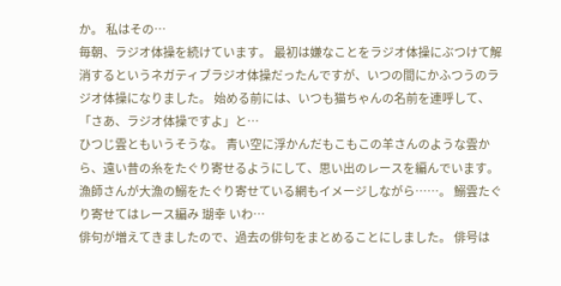か。 私はその…
毎朝、ラジオ体操を続けています。 最初は嫌なことをラジオ体操にぶつけて解消するというネガティブラジオ体操だったんですが、いつの間にかふつうのラジオ体操になりました。 始める前には、いつも猫ちゃんの名前を連呼して、 「さあ、ラジオ体操ですよ」と…
ひつじ雲ともいうそうな。 青い空に浮かんだもこもこの羊さんのような雲から、遠い昔の糸をたぐり寄せるようにして、思い出のレースを編んでいます。 漁師さんが大漁の鰯をたぐり寄せている網もイメージしながら……。 鰯雲たぐり寄せてはレース編み 瑚幸 いわ…
俳句が増えてきましたので、過去の俳句をまとめることにしました。 俳号は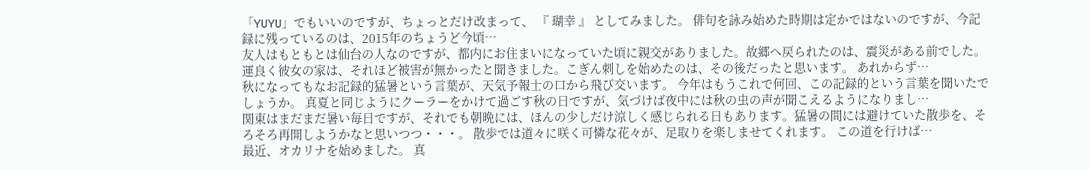「YUYU」でもいいのですが、ちょっとだけ改まって、 『 瑚幸 』 としてみました。 俳句を詠み始めた時期は定かではないのですが、今記録に残っているのは、2015年のちょうど今頃…
友人はもともとは仙台の人なのですが、都内にお住まいになっていた頃に親交がありました。故郷へ戻られたのは、震災がある前でした。 運良く彼女の家は、それほど被害が無かったと聞きました。こぎん刺しを始めたのは、その後だったと思います。 あれからず…
秋になってもなお記録的猛暑という言葉が、天気予報士の口から飛び交います。 今年はもうこれで何回、この記録的という言葉を聞いたでしょうか。 真夏と同じようにクーラーをかけて過ごす秋の日ですが、気づけば夜中には秋の虫の声が聞こえるようになりまし…
関東はまだまだ暑い毎日ですが、それでも朝晩には、ほんの少しだけ涼しく感じられる日もあります。猛暑の間には避けていた散歩を、そろそろ再開しようかなと思いつつ・・・。 散歩では道々に咲く可憐な花々が、足取りを楽しませてくれます。 この道を行けば…
最近、オカリナを始めました。 真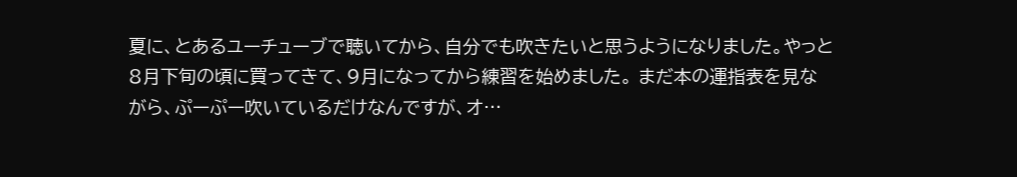夏に、とあるユーチューブで聴いてから、自分でも吹きたいと思うようになりました。やっと8月下旬の頃に買ってきて、9月になってから練習を始めました。 まだ本の運指表を見ながら、ぷーぷー吹いているだけなんですが、オ…